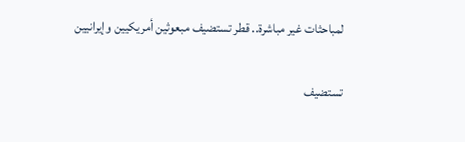لمباحثات غير مباشرة.. قطر تستضيف مبعوثين أمريكيين وإيرانيين

تستضيف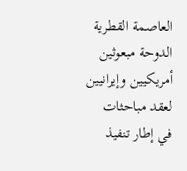العاصمة القطرية الدوحة مبعوثين أمريكيين وإيرانيين لعقد مباحثات في إطار تنفيذ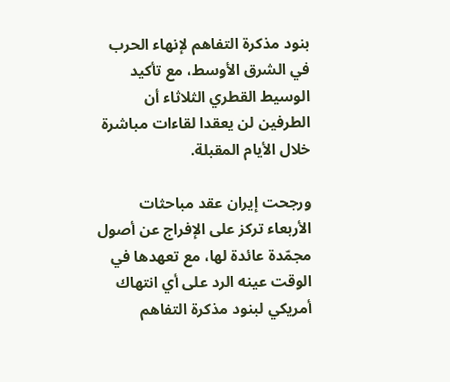بنود مذكرة التفاهم لإنهاء الحرب في الشرق الأوسط، مع تأكيد الوسيط القطري الثلاثاء أن الطرفين لن يعقدا لقاءات مباشرة خلال الأيام المقبلة.

ورجحت إيران عقد مباحثات الأربعاء تركز على الإفراج عن أصول مجمّدة عائدة لها، مع تعهدها في الوقت عينه الرد على أي انتهاك أمريكي لبنود مذكرة التفاهم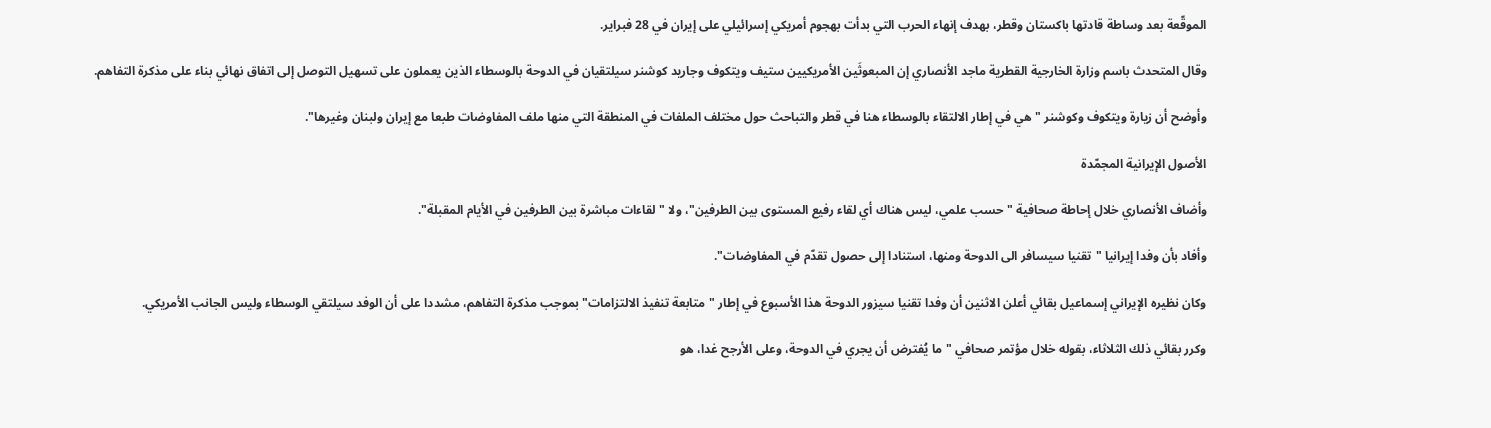الموقّعة بعد وساطة قادتها باكستان وقطر، بهدف إنهاء الحرب التي بدأت بهجوم أمريكي إسرائيلي على إيران في 28 فبراير.

وقال المتحدث باسم وزارة الخارجية القطرية ماجد الأنصاري إن المبعوثَين الأمريكيين ستيف ويتكوف وجاريد كوشنر سيلتقيان في الدوحة بالوسطاء الذين يعملون على تسهيل التوصل إلى اتفاق نهائي بناء على مذكرة التفاهم.

وأوضح أن زيارة ويتكوف وكوشنر "هي في إطار الالتقاء بالوسطاء هنا في قطر والتباحث حول مختلف الملفات في المنطقة التي منها ملف المفاوضات طبعا مع إيران ولبنان وغيرها".

الأصول الإيرانية المجمّدة

وأضاف الأنصاري خلال إحاطة صحافية "حسب علمي، ليس هناك أي لقاء رفيع المستوى بين الطرفين"، ولا "لقاءات مباشرة بين الطرفين في الأيام المقبلة".

وأفاد بأن وفدا إيرانيا "تقنيا سيسافر الى الدوحة ومنها، استنادا إلى حصول تقدّم في المفاوضات".

وكان نظيره الإيراني إسماعيل بقائي أعلن الاثنين أن وفدا تقنيا سيزور الدوحة هذا الأسبوع في إطار "متابعة تنفيذ الالتزامات" بموجب مذكرة التفاهم، مشددا على أن الوفد سيلتقي الوسطاء وليس الجانب الأمريكي.

وكرر بقائي ذلك الثلاثاء، بقوله خلال مؤتمر صحافي "ما يُفترض أن يجري في الدوحة، وعلى الأرجح غدا، هو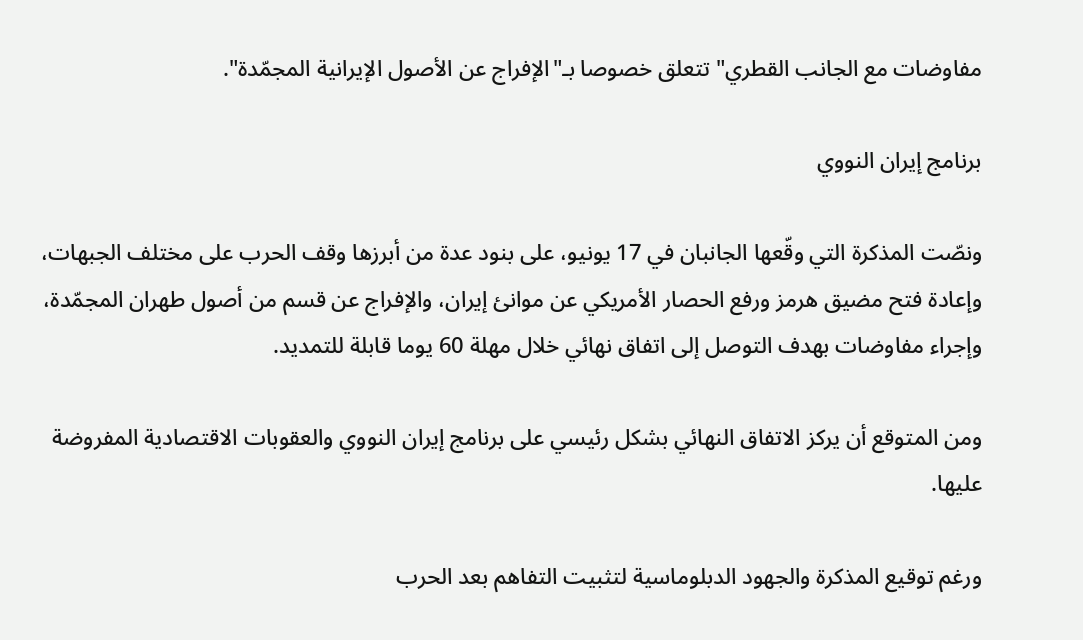مفاوضات مع الجانب القطري" تتعلق خصوصا بـ"الإفراج عن الأصول الإيرانية المجمّدة".

برنامج إيران النووي

ونصّت المذكرة التي وقّعها الجانبان في 17 يونيو، على بنود عدة من أبرزها وقف الحرب على مختلف الجبهات، وإعادة فتح مضيق هرمز ورفع الحصار الأمريكي عن موانئ إيران، والإفراج عن قسم من أصول طهران المجمّدة، وإجراء مفاوضات بهدف التوصل إلى اتفاق نهائي خلال مهلة 60 يوما قابلة للتمديد.

ومن المتوقع أن يركز الاتفاق النهائي بشكل رئيسي على برنامج إيران النووي والعقوبات الاقتصادية المفروضة عليها.

ورغم توقيع المذكرة والجهود الدبلوماسية لتثبيت التفاهم بعد الحرب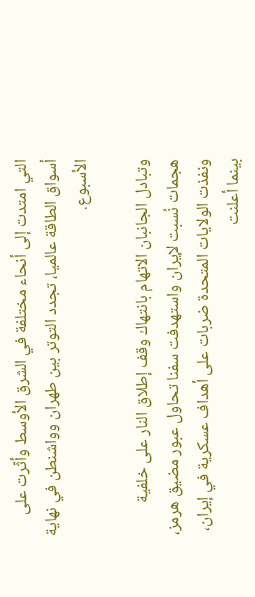التي امتدت إلى أنحاء مختلفة في الشرق الأوسط وأثّرت على أسواق الطاقة عالميا، تجدد التوتر بين طهران وواشنطن في نهاية الأسبوع.

وتبادل الجانبان الاتهام بانتهاك وقف إطلاق النار على خلفية هجمات نُسبت لإيران واستهدفت سفنا تحاول عبور مضيق هرمز، ونفذت الولايات المتحدة ضربات على أهداف عسكرية في إيران، بينما أعلنت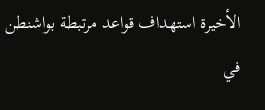الأخيرة استهداف قواعد مرتبطة بواشنطن في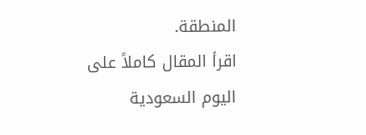المنطقة.
اقرأ المقال كاملاً على اليوم السعودية